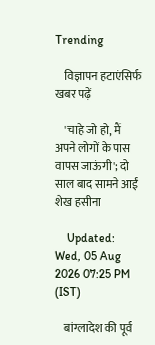Trending

    विज्ञापन हटाएंसिर्फ खबर पढ़ें

    'चाहे जो हो, मैं अपने लोगों के पास वापस जाऊंगी'; दो साल बाद सामने आईं शेख हसीना

    Updated: Wed, 05 Aug 2026 07:25 PM (IST)

    बांग्लादेश की पूर्व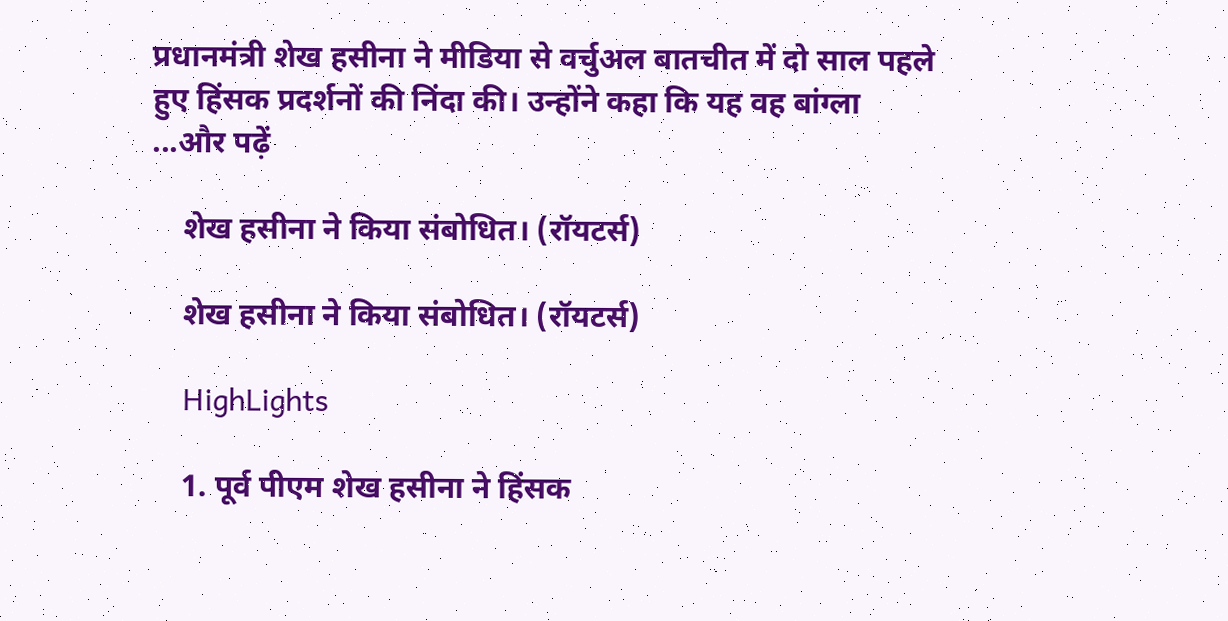प्रधानमंत्री शेख हसीना ने मीडिया से वर्चुअल बातचीत में दो साल पहले हुए हिंसक प्रदर्शनों की निंदा की। उन्होंने कहा कि यह वह बांग्ला ...और पढ़ें

    शेख हसीना ने किया संबोधित। (रॉयटर्स)

    शेख हसीना ने किया संबोधित। (रॉयटर्स)

    HighLights

    1. पूर्व पीएम शेख हसीना ने हिंसक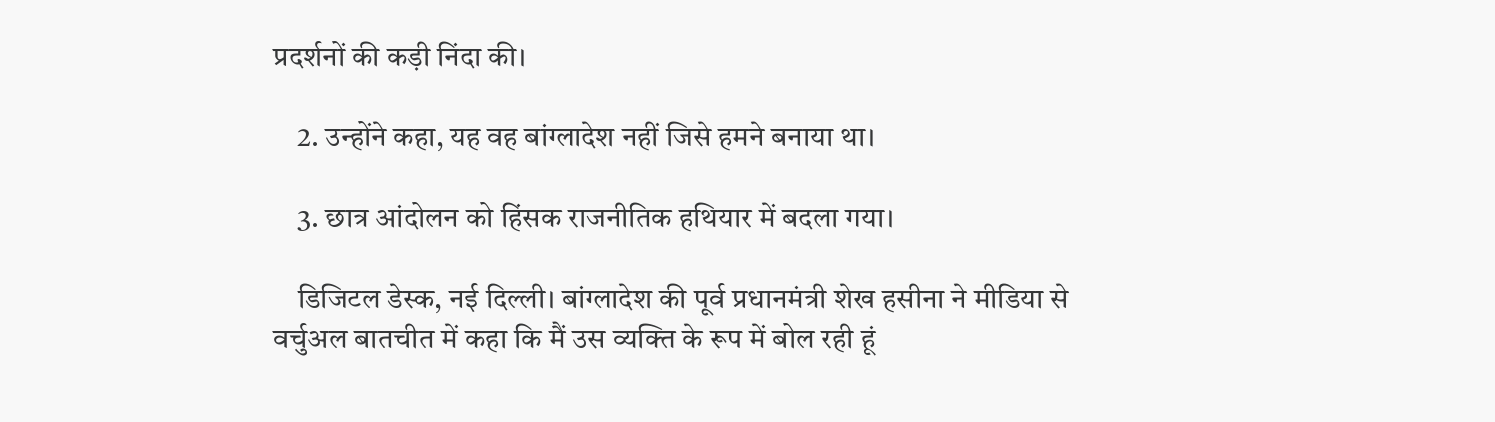प्रदर्शनों की कड़ी निंदा की।

    2. उन्होंने कहा, यह वह बांग्लादेश नहीं जिसे हमने बनाया था।

    3. छात्र आंदोलन को हिंसक राजनीतिक हथियार में बदला गया।

    डिजिटल डेस्क, नई दिल्ली। बांग्लादेश की पूर्व प्रधानमंत्री शेख हसीना ने मीडिया से वर्चुअल बातचीत में कहा कि मैं उस व्यक्ति के रूप में बोल रही हूं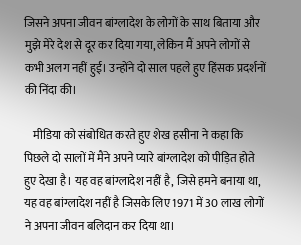जिसने अपना जीवन बांग्लादेश के लोगों के साथ बिताया और मुझे मेरे देश से दूर कर दिया गया, लेकिन मैं अपने लोगों से कभी अलग नहीं हुई। उन्होंने दो साल पहले हुए हिंसक प्रदर्शनों की निंदा की।

    मीडिया को संबोधित करते हुए शेख हसीना ने कहा कि पिछले दो सालों में मैंने अपने प्यारे बांग्लादेश को पीड़ित होते हुए देखा है। यह वह बांग्लादेश नहीं है, जिसे हमने बनाया था, यह वह बांग्लादेश नहीं है जिसके लिए 1971 में 30 लाख लोगों ने अपना जीवन बलिदान कर दिया था।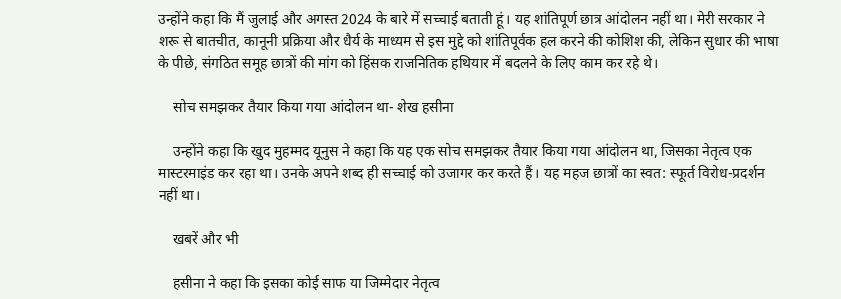उन्होंने कहा कि मैं जुलाई और अगस्त 2024 के बारे में सच्चाई बताती हूं। यह शांतिपूर्ण छात्र आंदोलन नहीं था। मेरी सरकार ने शरू से बातचीत, कानूनी प्रक्रिया और धैर्य के माध्यम से इस मुद्दे को शांतिपूर्वक हल करने की कोशिश की, लेकिन सुधार की भाषा के पीछे, संगठित समूह छात्रों की मांग को हिंसक राजनितिक हथियार में बदलने के लिए काम कर रहे थे।

    सोच समझकर तैयार किया गया आंदोलन था- शेख हसीना

    उन्होंने कहा कि खुद मुहम्मद यूनुस ने कहा कि यह एक सोच समझकर तैयार किया गया आंदोलन था, जिसका नेतृत्व एक मास्टरमाइंड कर रहा था। उनके अपने शब्द ही सच्चाई को उजागर कर करते हैं। यह महज छात्रों का स्वत: स्फूर्त विरोध-प्रदर्शन नहीं था।

    खबरें और भी

    हसीना ने कहा कि इसका कोई साफ या जिम्मेदार नेतृत्व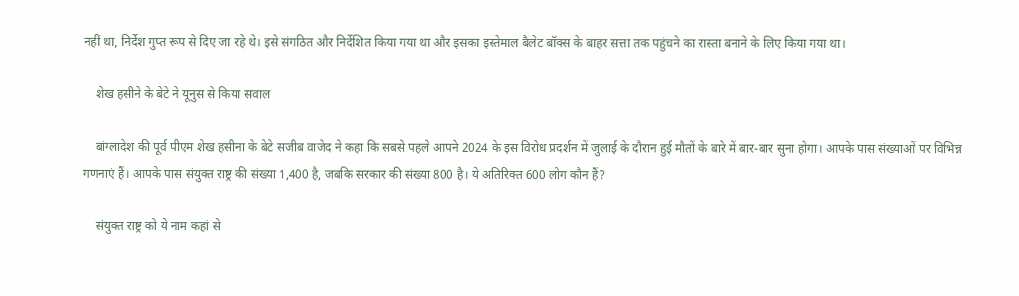नहीं था, निर्देश गुप्त रूप से दिए जा रहे थे। इसे संगठित और निर्देशित किया गया था और इसका इस्तेमाल बैलेट बॉक्स के बाहर सत्ता तक पहुंचने का रास्ता बनाने के लिए किया गया था।

    शेख हसीने के बेटे ने यूनुस से किया सवाल

    बांग्लादेश की पूर्व पीएम शेख हसीना के बेटे सजीब वाजेद ने कहा कि सबसे पहले आपने 2024 के इस विरोध प्रदर्शन में जुलाई के दौरान हुई मौतों के बारे में बार-बार सुना होगा। आपके पास संख्याओं पर विभिन्न गणनाएं हैं। आपके पास संयुक्त राष्ट्र की संख्या 1,400 है, जबकि सरकार की संख्या 800 है। ये अतिरिक्त 600 लोग कौन हैं?

    संयुक्त राष्ट्र को ये नाम कहां से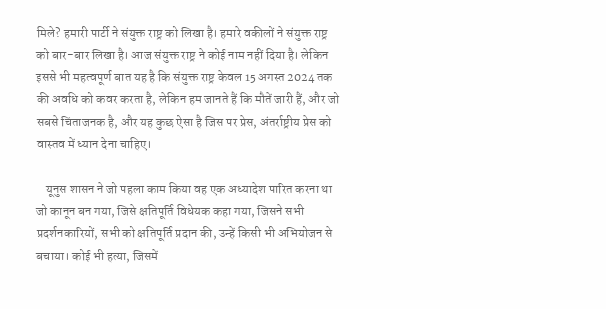मिले? हमारी पार्टी ने संयुक्त राष्ट्र को लिखा है। हमारे वकीलों ने संयुक्त राष्ट्र को बार-बार लिखा है। आज संयुक्त राष्ट्र ने कोई नाम नहीं दिया है। लेकिन इससे भी महत्वपूर्ण बात यह है कि संयुक्त राष्ट्र केवल 15 अगस्त 2024 तक की अवधि को कवर करता है, लेकिन हम जानते हैं कि मौतें जारी हैं, और जो सबसे चिंताजनक है, और यह कुछ ऐसा है जिस पर प्रेस, अंतर्राष्ट्रीय प्रेस को वास्तव में ध्यान देना चाहिए।

    यूनुस शासन ने जो पहला काम किया वह एक अध्यादेश पारित करना था जो कानून बन गया, जिसे क्षतिपूर्ति विधेयक कहा गया, जिसने सभी प्रदर्शनकारियों, सभी को क्षतिपूर्ति प्रदान की, उन्हें किसी भी अभियोजन से बचाया। कोई भी हत्या, जिसमें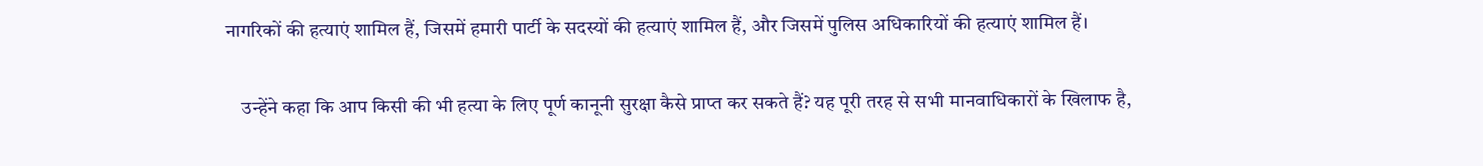नागरिकों की हत्याएं शामिल हैं, जिसमें हमारी पार्टी के सदस्यों की हत्याएं शामिल हैं, और जिसमें पुलिस अधिकारियों की हत्याएं शामिल हैं।

    उन्हेंने कहा कि आप किसी की भी हत्या के लिए पूर्ण कानूनी सुरक्षा कैसे प्राप्त कर सकते हैं? यह पूरी तरह से सभी मानवाधिकारों के खिलाफ है,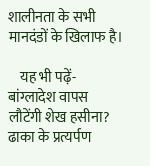शालीनता के सभी मानदंडों के खिलाफ है।

    यह भी पढ़ें- बांग्लादेश वापस लौटेंगी शेख हसीना? ढाका के प्रत्यर्पण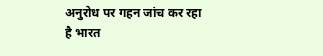अनुरोध पर गहन जांच कर रहा है भारत